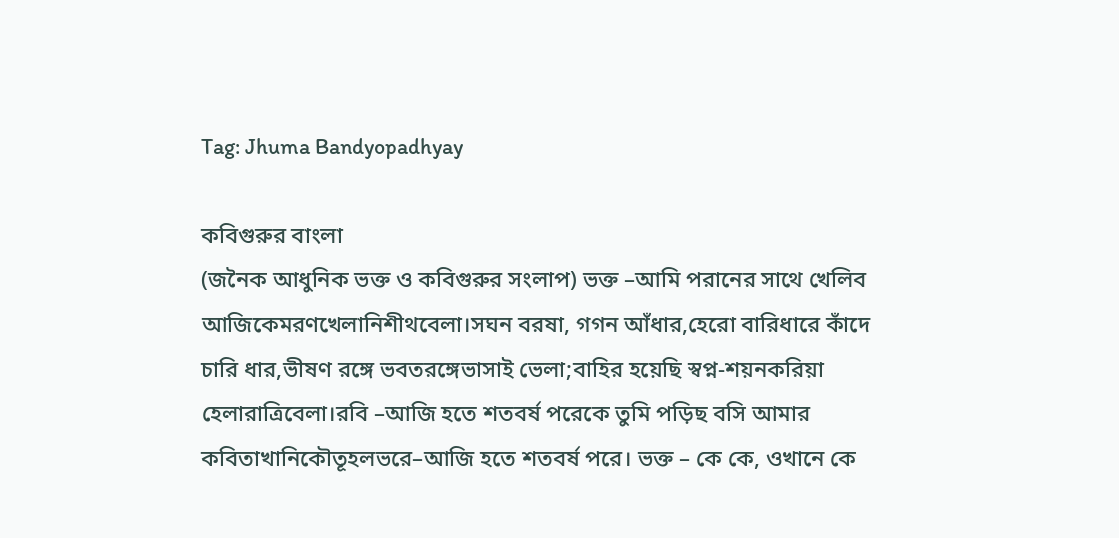Tag: Jhuma Bandyopadhyay

কবিগুরুর বাংলা
(জনৈক আধুনিক ভক্ত ও কবিগুরুর সংলাপ) ভক্ত –আমি পরানের সাথে খেলিব আজিকেমরণখেলানিশীথবেলা।সঘন বরষা, গগন আঁধার,হেরো বারিধারে কাঁদে চারি ধার,ভীষণ রঙ্গে ভবতরঙ্গেভাসাই ভেলা;বাহির হয়েছি স্বপ্ন-শয়নকরিয়া হেলারাত্রিবেলা।রবি –আজি হতে শতবর্ষ পরেকে তুমি পড়িছ বসি আমার কবিতাখানিকৌতূহলভরে–আজি হতে শতবর্ষ পরে। ভক্ত – কে কে, ওখানে কে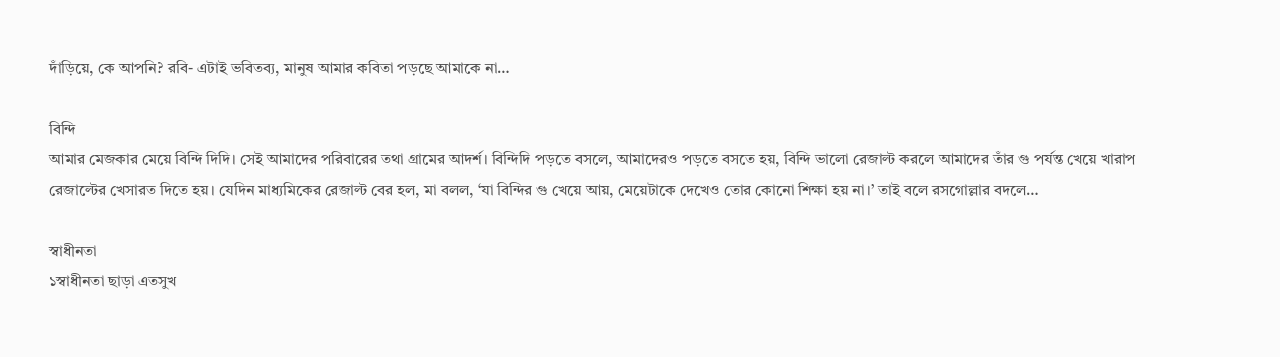দাঁড়িয়ে, কে আপনি? রবি- এটাই ভবিতব্য, মানুষ আমার কবিতা পড়ছে আমাকে না…

বিন্দি
আমার মেজকার মেয়ে বিন্দি দিদি। সেই আমাদের পরিবারের তথা গ্রামের আদর্শ। বিন্দিদি পড়তে বসলে, আমাদেরও পড়তে বসতে হয়, বিন্দি ভালো রেজাল্ট করলে আমাদের তাঁর গু পর্যন্ত খেয়ে খারাপ রেজাল্টের খেসারত দিতে হয়। যেদিন মাধ্যমিকের রেজাল্ট বের হল, মা বলল, ‘যা বিন্দির গু খেয়ে আয়, মেয়েটাকে দেখেও তোর কোনো শিক্ষা হয় না।’ তাই বলে রসগোল্লার বদলে…

স্বাধীনতা
১স্বাধীনতা ছাড়া এতসুখ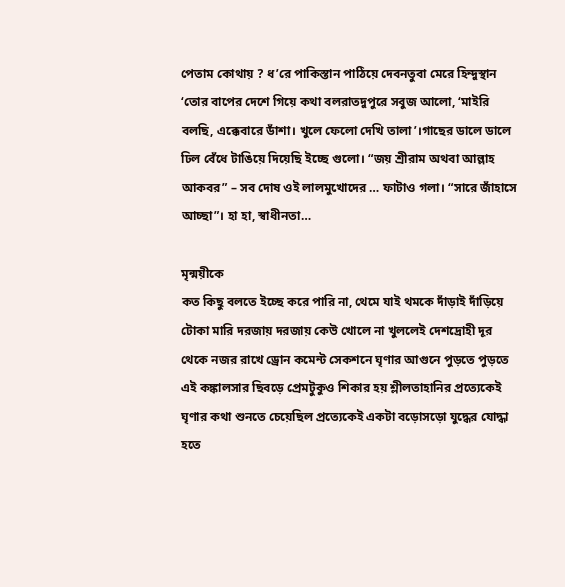পেতাম কোথায় ? ধ’রে পাকিস্তান পাঠিয়ে দেবনতুবা মেরে হিন্দুস্থান ‘তোর বাপের দেশে গিয়ে কথা বলরাতদুপুরে সবুজ আলো, ‘মাইরি বলছি, এক্কেবারে ডাঁশা। খুলে ফেলো দেখি তালা’।গাছের ডালে ডালে ঢিল বেঁধে টাঙিয়ে দিয়েছি ইচ্ছে গুলো। “জয় শ্রীরাম অথবা আল্লাহ আকবর” – সব দোষ ওই লালমুখোদের … ফাটাও গলা। “সারে জাঁহাসে আচ্ছা”। হা হা, স্বাধীনতা…

মৃন্ময়ীকে
কত কিছু বলতে ইচ্ছে করে পারি না, থেমে যাই থমকে দাঁড়াই দাঁড়িয়ে টোকা মারি দরজায় দরজায় কেউ খোলে না খুললেই দেশদ্রোহী দূর থেকে নজর রাখে ড্রোন কমেন্ট সেকশনে ঘৃণার আগুনে পুড়তে পুড়তে এই কঙ্কালসার ছিবড়ে প্রেমটুকুও শিকার হয় শ্লীলতাহানির প্রত্যেকেই ঘৃণার কথা শুনতে চেয়েছিল প্রত্যেকেই একটা বড়োসড়ো যুদ্ধের যোদ্ধা হতে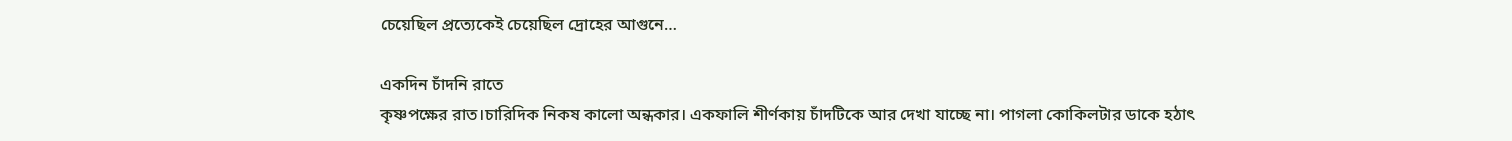চেয়েছিল প্রত্যেকেই চেয়েছিল দ্রোহের আগুনে…

একদিন চাঁদনি রাতে
কৃষ্ণপক্ষের রাত।চারিদিক নিকষ কালো অন্ধকার। একফালি শীর্ণকায় চাঁদটিকে আর দেখা যাচ্ছে না। পাগলা কোকিলটার ডাকে হঠাৎ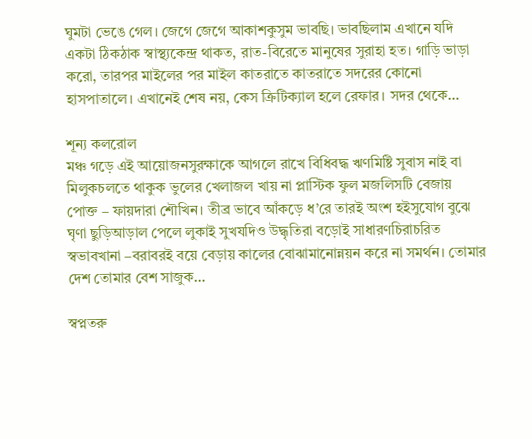ঘুমটা ভেঙে গেল। জেগে জেগে আকাশকুসুম ভাবছি। ভাবছিলাম এখানে যদি একটা ঠিকঠাক স্বাস্থ্যকেন্দ্র থাকত, রাত-বিরেতে মানুষের সুরাহা হত। গাড়ি ভাড়া করো, তারপর মাইলের পর মাইল কাতরাতে কাতরাতে সদরের কোনো হাসপাতালে। এখানেই শেষ নয়, কেস ক্রিটিক্যাল হলে রেফার। সদর থেকে…

শূন্য কলরোল
মঞ্চ গড়ে এই আয়োজনসুরক্ষাকে আগলে রাখে বিধিবদ্ধ ঋণমিষ্টি সুবাস নাই বা মিলুকচলতে থাকুক ভুলের খেলাজল খায় না প্লাস্টিক ফুল মজলিসটি বেজায় পোক্ত – ফায়দারা শৌখিন। তীব্র ভাবে আঁকড়ে ধ’রে তারই অংশ হইসুযোগ বুঝে ঘৃণা ছুড়িআড়াল পেলে লুকাই সুখযদিও উদ্ধৃতিরা বড়োই সাধারণচিরাচরিত স্বভাবখানা –বরাবরই বয়ে বেড়ায় কালের বোঝামানোন্নয়ন করে না সমর্থন। তোমার দেশ তোমার বেশ সাজুক…

স্বপ্নতরু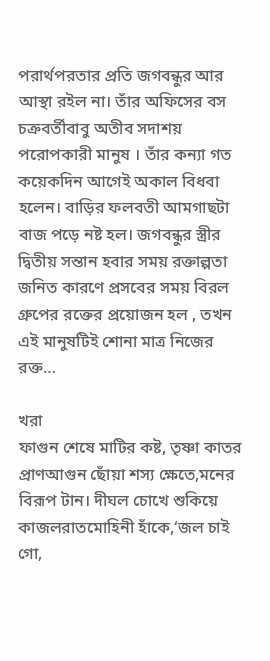পরার্থপরতার প্রতি জগবন্ধুর আর আস্থা রইল না। তাঁর অফিসের বস চক্রবর্তীবাবু অতীব সদাশয় পরোপকারী মানুষ । তাঁর কন্যা গত কয়েকদিন আগেই অকাল বিধবা হলেন। বাড়ির ফলবতী আমগাছটা বাজ পড়ে নষ্ট হল। জগবন্ধুর স্ত্রীর দ্বিতীয় সন্তান হবার সময় রক্তাল্পতা জনিত কারণে প্রসবের সময় বিরল গ্রুপের রক্তের প্রয়োজন হল , তখন এই মানুষটিই শোনা মাত্র নিজের রক্ত…

খরা
ফাগুন শেষে মাটির কষ্ট, তৃষ্ণা কাতর প্রাণআগুন ছোঁয়া শস্য ক্ষেতে,মনের বিরূপ টান। দীঘল চোখে শুকিয়ে কাজলরাতমোহিনী হাঁকে,‘জল চাই গো,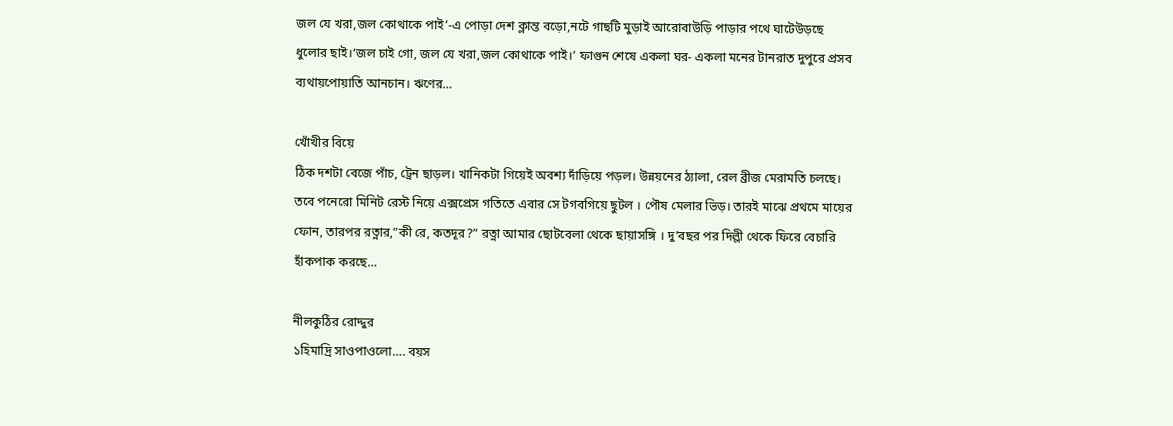জল যে খরা,জল কোথাকে পাই’-এ পোড়া দেশ ক্লান্ত বড়ো,নটে গাছটি মুড়াই আরোবাউড়ি পাড়ার পথে ঘাটেউড়ছে ধুলোর ছাই।‘জল চাই গো, জল যে খরা,জল কোথাকে পাই।’ ফাগুন শেষে একলা ঘর- একলা মনের টানরাত দুপুরে প্রসব ব্যথায়পোয়াতি আনচান। ঋণের…

খোঁখীর বিয়ে
ঠিক দশটা বেজে পাঁচ, ট্রেন ছাড়ল। খানিকটা গিয়েই অবশ্য দাঁড়িয়ে পড়ল। উন্নয়নের ঠ্যালা, রেল ব্রীজ মেরামতি চলছে। তবে পনেরো মিনিট রেস্ট নিয়ে এক্সপ্রেস গতিতে এবার সে টগবগিয়ে ছুটল । পৌষ মেলার ভিড়। তারই মাঝে প্রথমে মায়ের ফোন, তারপর রত্নার,”কী রে, কতদূর?” রত্না আমার ছোটবেলা থেকে ছায়াসঙ্গি । দু’বছর পর দিল্লী থেকে ফিরে বেচারি হাঁকপাক করছে…

নীলকুঠির রোদ্দুর
১হিমাদ্রি সাওপাওলো…. বয়স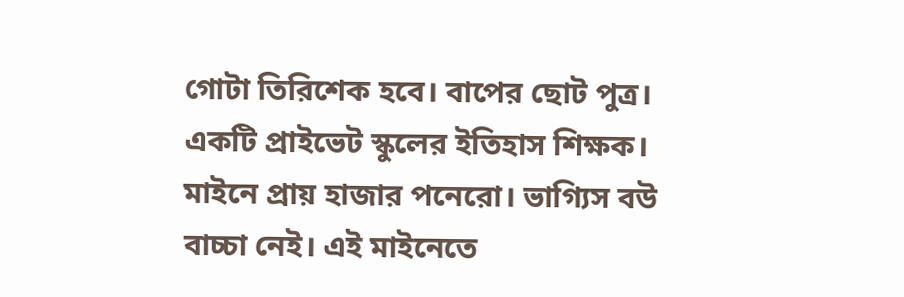গোটা তিরিশেক হবে। বাপের ছোট পুত্র। একটি প্রাইভেট স্কুলের ইতিহাস শিক্ষক। মাইনে প্রায় হাজার পনেরো। ভাগ্যিস বউ বাচ্চা নেই। এই মাইনেতে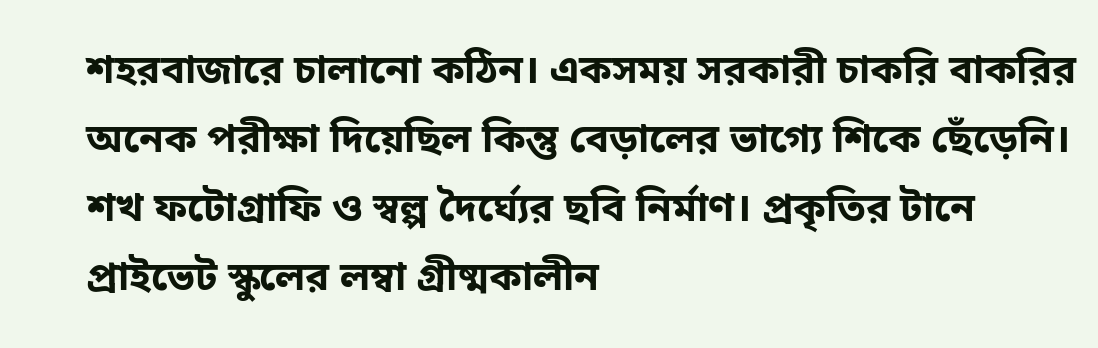শহরবাজারে চালানো কঠিন। একসময় সরকারী চাকরি বাকরির অনেক পরীক্ষা দিয়েছিল কিন্তু বেড়ালের ভাগ্যে শিকে ছেঁড়েনি। শখ ফটোগ্রাফি ও স্বল্প দৈর্ঘ্যের ছবি নির্মাণ। প্রকৃতির টানে প্রাইভেট স্কুলের লম্বা গ্রীষ্মকালীন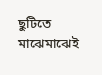ছুটিতে মাঝেমাঝেই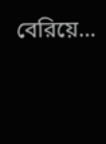বেরিয়ে…